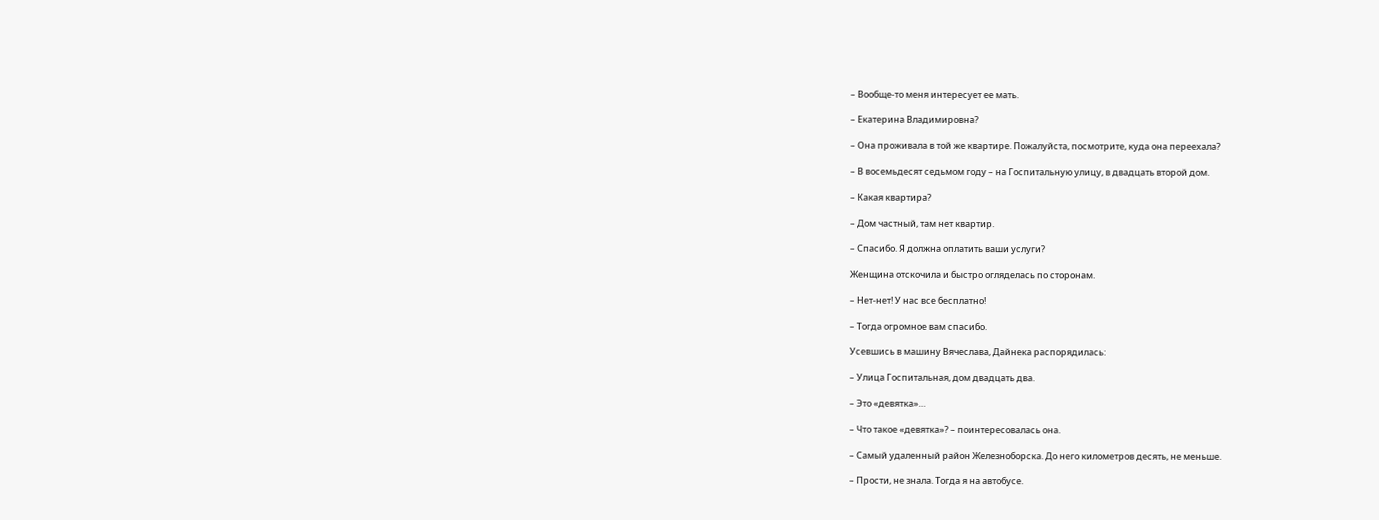– Вообще-то меня интересует ее мать.

– Екатерина Владимировна?

– Она проживала в той же квартире. Пожалуйста, посмотрите, куда она переехала?

– В восемьдесят седьмом году – на Госпитальную улицу, в двадцать второй дом.

– Какая квартира?

– Дом частный, там нет квартир.

– Спасибо. Я должна оплатить ваши услуги?

Женщина отскочила и быстро огляделась по сторонам.

– Нет-нет! У нас все бесплатно!

– Тогда огромное вам спасибо.

Усевшись в машину Вячеслава, Дайнека распорядилась:

– Улица Госпитальная, дом двадцать два.

– Это «девятка»…

– Что такое «девятка»? – поинтересовалась она.

– Самый удаленный район Железноборска. До него километров десять, не меньше.

– Прости, не знала. Тогда я на автобусе.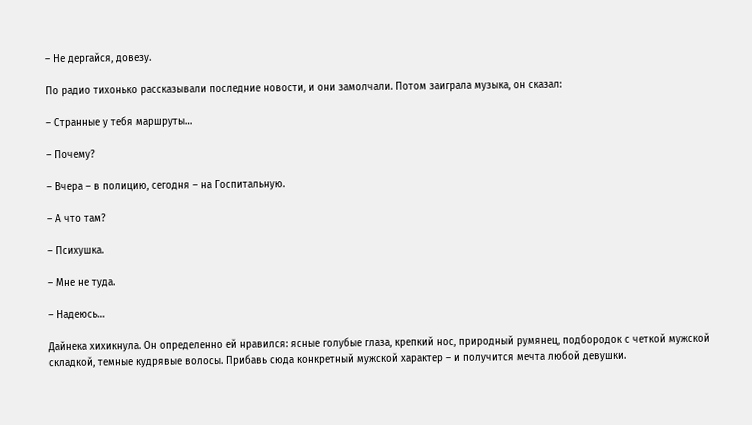– Не дергайся, довезу.

По радио тихонько рассказывали последние новости, и они замолчали. Потом заиграла музыка, он сказал:

– Странные у тебя маршруты…

– Почему?

– Вчера – в полицию, сегодня – на Госпитальную.

– А что там?

– Психушка.

– Мне не туда.

– Надеюсь…

Дайнека хихикнула. Он определенно ей нравился: ясные голубые глаза, крепкий нос, природный румянец, подбородок с четкой мужской складкой, темные кудрявые волосы. Прибавь сюда конкретный мужской характер – и получится мечта любой девушки.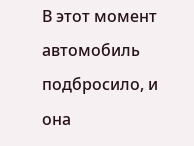В этот момент автомобиль подбросило, и она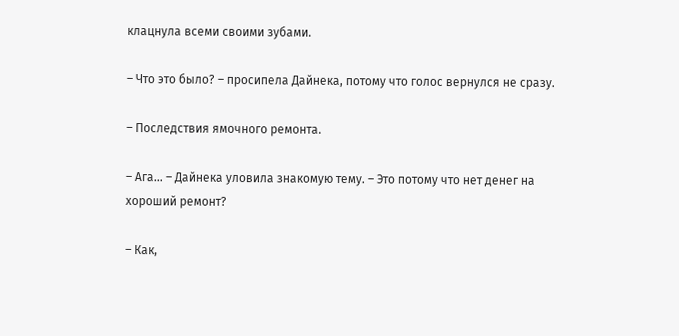клацнула всеми своими зубами.

– Что это было? – просипела Дайнека, потому что голос вернулся не сразу.

– Последствия ямочного ремонта.

– Ага… – Дайнека уловила знакомую тему. – Это потому что нет денег на хороший ремонт?

– Как,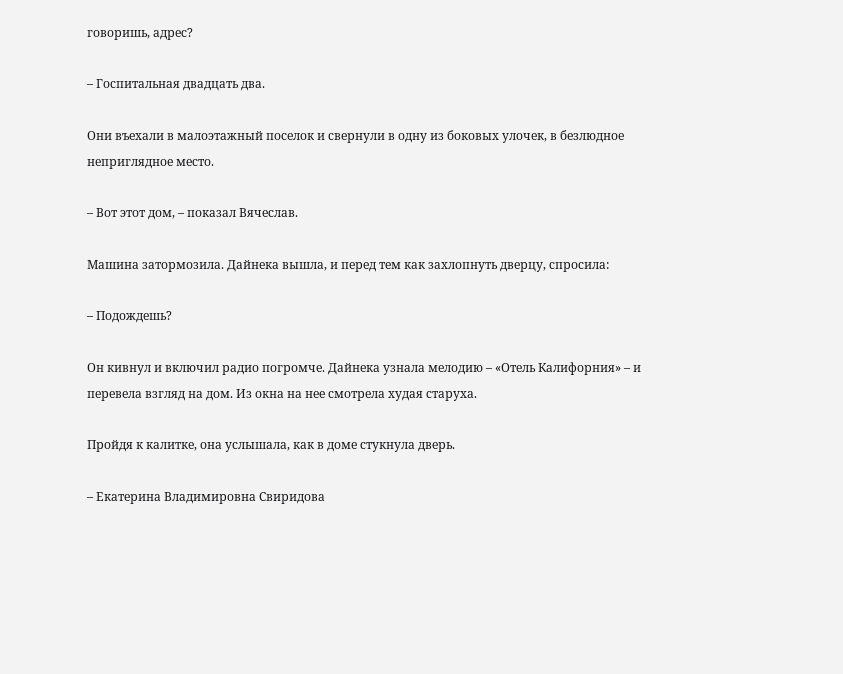говоришь, адрес?

– Госпитальная двадцать два.

Они въехали в малоэтажный поселок и свернули в одну из боковых улочек, в безлюдное неприглядное место.

– Вот этот дом, – показал Вячеслав.

Машина затормозила. Дайнека вышла, и перед тем как захлопнуть дверцу, спросила:

– Подождешь?

Он кивнул и включил радио погромче. Дайнека узнала мелодию – «Отель Калифорния» – и перевела взгляд на дом. Из окна на нее смотрела худая старуха.

Пройдя к калитке, она услышала, как в доме стукнула дверь.

– Екатерина Владимировна Свиридова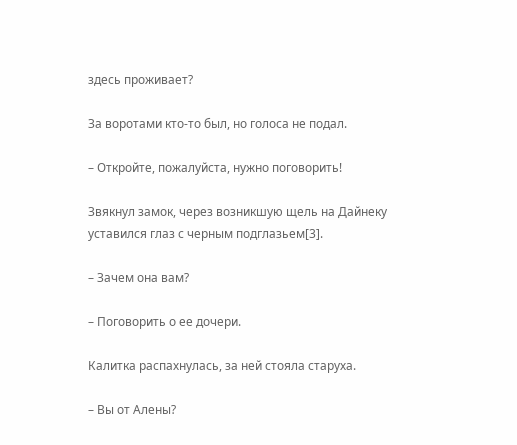здесь проживает?

За воротами кто-то был, но голоса не подал.

– Откройте, пожалуйста, нужно поговорить!

Звякнул замок, через возникшую щель на Дайнеку уставился глаз с черным подглазьем[3].

– Зачем она вам?

– Поговорить о ее дочери.

Калитка распахнулась, за ней стояла старуха.

– Вы от Алены?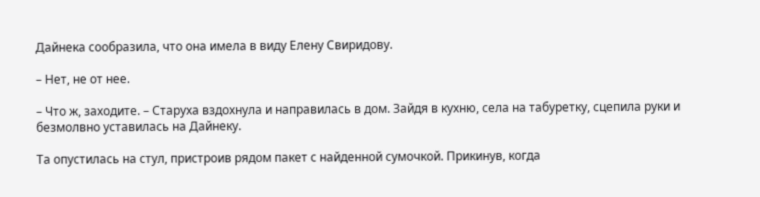Дайнека сообразила, что она имела в виду Елену Свиридову.

– Нет, не от нее.

– Что ж, заходите. – Старуха вздохнула и направилась в дом. Зайдя в кухню, села на табуретку, сцепила руки и безмолвно уставилась на Дайнеку.

Та опустилась на стул, пристроив рядом пакет с найденной сумочкой. Прикинув, когда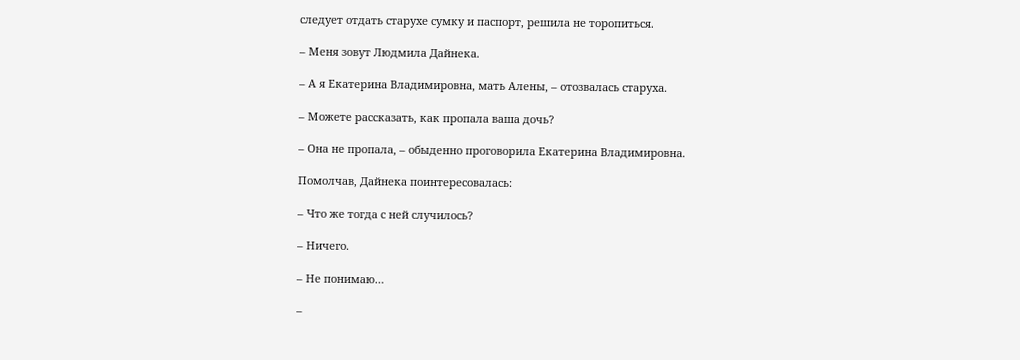следует отдать старухе сумку и паспорт, решила не торопиться.

– Меня зовут Людмила Дайнека.

– А я Екатерина Владимировна, мать Алены, – отозвалась старуха.

– Можете рассказать, как пропала ваша дочь?

– Она не пропала, – обыденно проговорила Екатерина Владимировна.

Помолчав, Дайнека поинтересовалась:

– Что же тогда с ней случилось?

– Ничего.

– Не понимаю…

–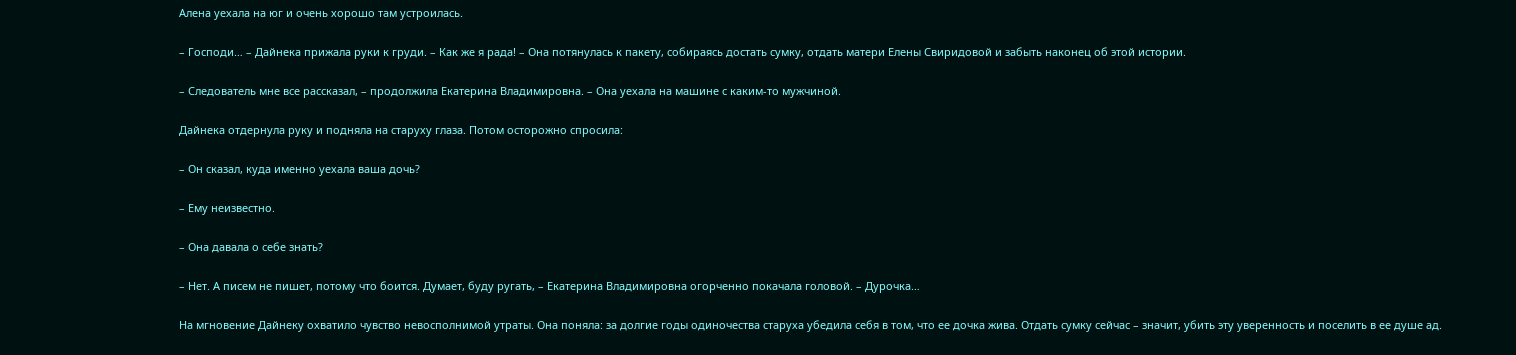Алена уехала на юг и очень хорошо там устроилась.

– Господи… – Дайнека прижала руки к груди. – Как же я рада! – Она потянулась к пакету, собираясь достать сумку, отдать матери Елены Свиридовой и забыть наконец об этой истории.

– Следователь мне все рассказал, – продолжила Екатерина Владимировна. – Она уехала на машине с каким-то мужчиной.

Дайнека отдернула руку и подняла на старуху глаза. Потом осторожно спросила:

– Он сказал, куда именно уехала ваша дочь?

– Ему неизвестно.

– Она давала о себе знать?

– Нет. А писем не пишет, потому что боится. Думает, буду ругать, – Екатерина Владимировна огорченно покачала головой. – Дурочка…

На мгновение Дайнеку охватило чувство невосполнимой утраты. Она поняла: за долгие годы одиночества старуха убедила себя в том, что ее дочка жива. Отдать сумку сейчас – значит, убить эту уверенность и поселить в ее душе ад.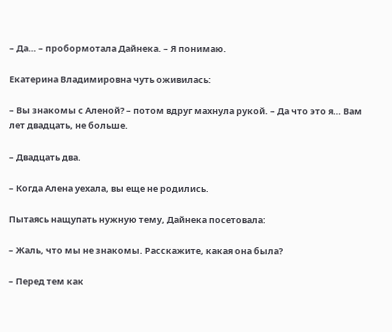– Да… – пробормотала Дайнека. – Я понимаю.

Екатерина Владимировна чуть оживилась:

– Вы знакомы с Аленой? – потом вдруг махнула рукой. – Да что это я… Вам лет двадцать, не больше.

– Двадцать два.

– Когда Алена уехала, вы еще не родились.

Пытаясь нащупать нужную тему, Дайнека посетовала:

– Жаль, что мы не знакомы. Расскажите, какая она была?

– Перед тем как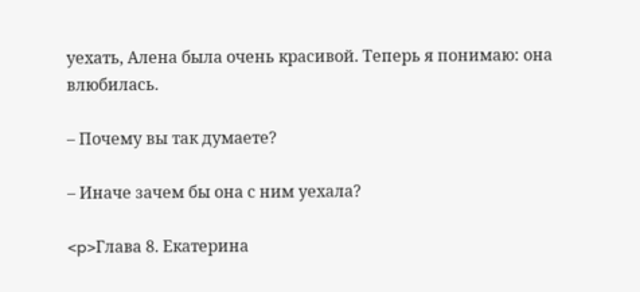уехать, Алена была очень красивой. Теперь я понимаю: она влюбилась.

– Почему вы так думаете?

– Иначе зачем бы она с ним уехала?

<p>Глава 8. Екатерина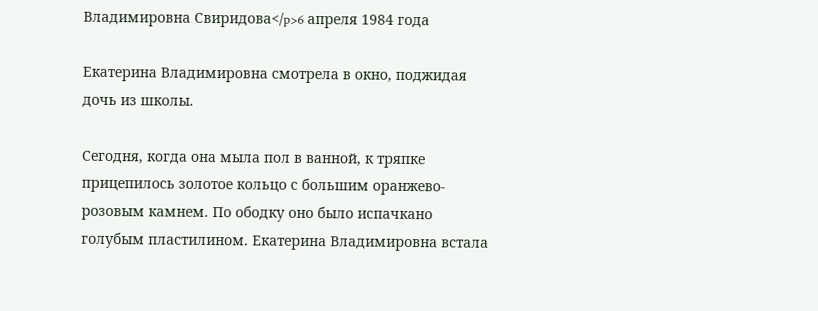Владимировна Свиридова</p>6 апреля 1984 года

Екатерина Владимировна смотрела в окно, поджидая дочь из школы.

Сегодня, когда она мыла пол в ванной, к тряпке прицепилось золотое кольцо с большим оранжево-розовым камнем. По ободку оно было испачкано голубым пластилином. Екатерина Владимировна встала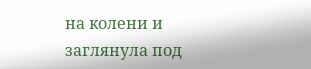на колени и заглянула под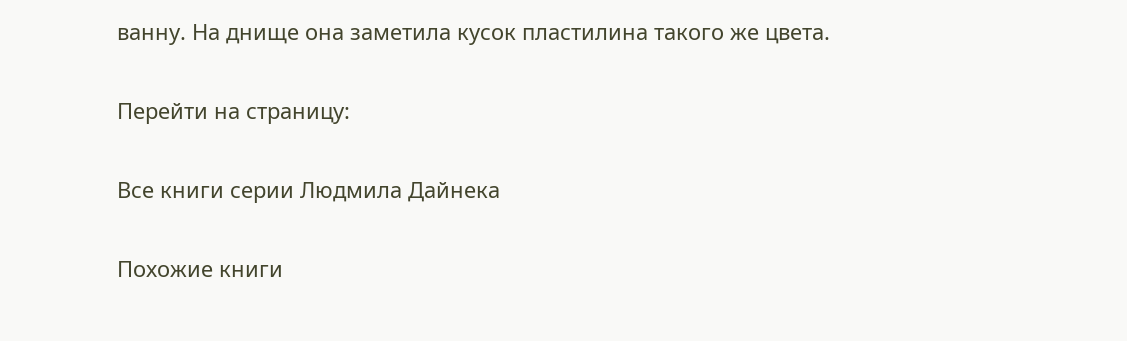ванну. На днище она заметила кусок пластилина такого же цвета.

Перейти на страницу:

Все книги серии Людмила Дайнека

Похожие книги